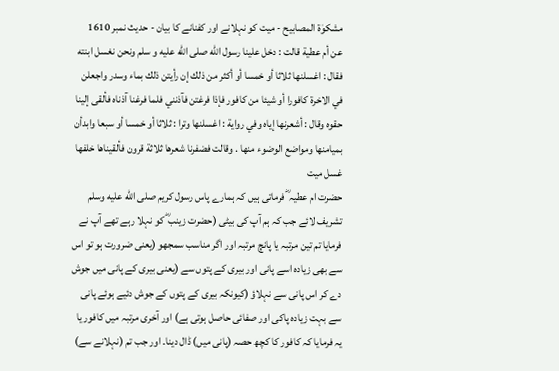مشکوٰۃ المصابیح - میت کو نہلانے اور کفنانے کا بیان - حدیث نمبر 1610
عن أم عطية قالت : دخل علينا رسول الله صلى الله عليه و سلم ونحن نغسل ابنته فقال : اغسلنها ثلاثا أو خمسا أو أكثر من ذلك إن رأيتن ذلك بماء وسدر واجعلن في الاخرة كافورا أو شيئا من كافور فإذا فرغتن فآذنني فلما فرغنا آذناه فألقى إلينا حقوه وقال : أشعرنها إياه وفي رواية : اغسلنها وترا : ثلاثا أو خمسا أو سبعا وابدأن بميامنها ومواضع الوضوء منها . وقالت فضفرنا شعرها ثلاثة قرون فألقيناها خلفها
غسل میت
حضرت ام عطیہ ؓ فرماتی ہیں کہ ہمارے پاس رسول کریم صلى الله عليه وسلم تشریف لائے جب کہ ہم آپ کی بیٹی (حضرت زینب ؓ کو نہلا رہے تھے آپ نے فرمایا تم تین مرتبہ یا پانچ مرتبہ اور اگر مناسب سمجھو (یعنی ضرورت ہو تو اس سے بھی زیادہ اسے پانی اور بیری کے پتوں سے (یعنی بیری کے پانی میں جوش دے کر اس پانی سے نہلاؤ (کیونکہ بیری کے پتوں کے جوش دئیے ہوئے پانی سے بہت زیادہ پاکی اور صفائی حاصل ہوتی ہے) اور آخری مرتبہ میں کافور یا یہ فرمایا کہ کافور کا کچھ حصہ (پانی میں) ڈال دینا۔ اور جب تم (نہلانے سے)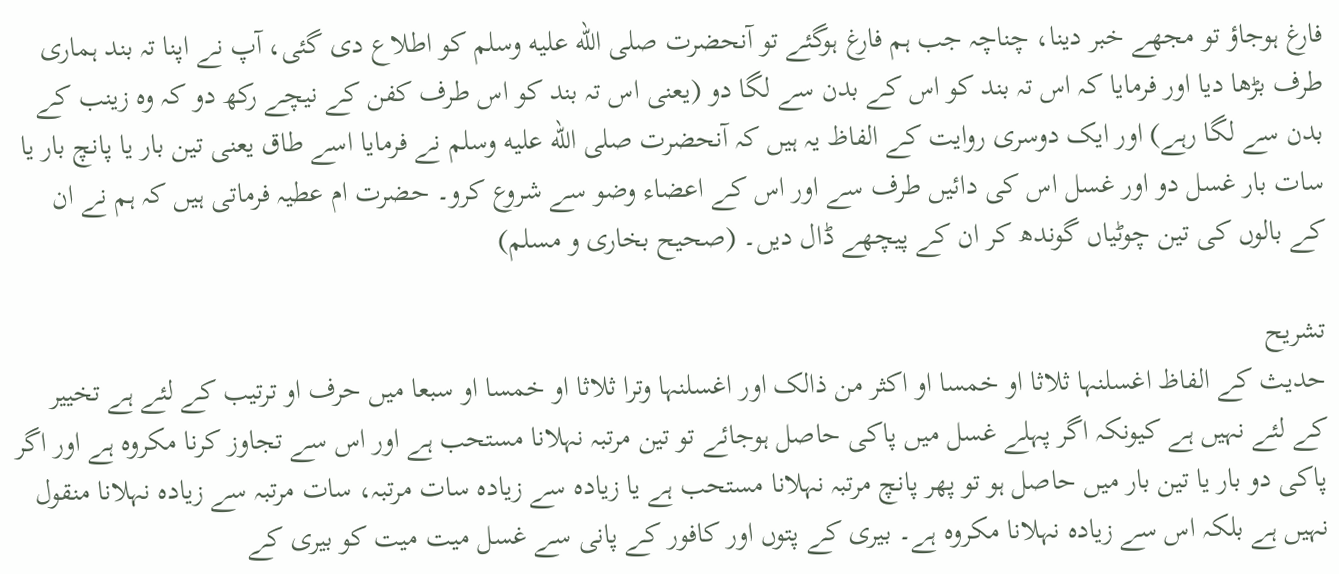فارغ ہوجاؤ تو مجھے خبر دینا، چناچہ جب ہم فارغ ہوگئے تو آنحضرت صلى الله عليه وسلم کو اطلاع دی گئی، آپ نے اپنا تہ بند ہماری طرف بڑھا دیا اور فرمایا کہ اس تہ بند کو اس کے بدن سے لگا دو (یعنی اس تہ بند کو اس طرف کفن کے نیچے رکھ دو کہ وہ زینب کے بدن سے لگا رہے) اور ایک دوسری روایت کے الفاظ یہ ہیں کہ آنحضرت صلى الله عليه وسلم نے فرمایا اسے طاق یعنی تین بار یا پانچ بار یا سات بار غسل دو اور غسل اس کی دائیں طرف سے اور اس کے اعضاء وضو سے شروع کرو۔ حضرت ام عطیہ فرماتی ہیں کہ ہم نے ان کے بالوں کی تین چوٹیاں گوندھ کر ان کے پیچھے ڈال دیں۔ (صحیح بخاری و مسلم)

تشریح
حدیث کے الفاظ اغسلنہا ثلاثا او خمسا او اکثر من ذالک اور اغسلنہا وترا ثلاثا او خمسا او سبعا میں حرف او ترتیب کے لئے ہے تخییر کے لئے نہیں ہے کیونکہ اگر پہلے غسل میں پاکی حاصل ہوجائے تو تین مرتبہ نہلانا مستحب ہے اور اس سے تجاوز کرنا مکروہ ہے اور اگر پاکی دو بار یا تین بار میں حاصل ہو تو پھر پانچ مرتبہ نہلانا مستحب ہے یا زیادہ سے زیادہ سات مرتبہ، سات مرتبہ سے زیادہ نہلانا منقول نہیں ہے بلکہ اس سے زیادہ نہلانا مکروہ ہے۔ بیری کے پتوں اور کافور کے پانی سے غسل میت میت کو بیری کے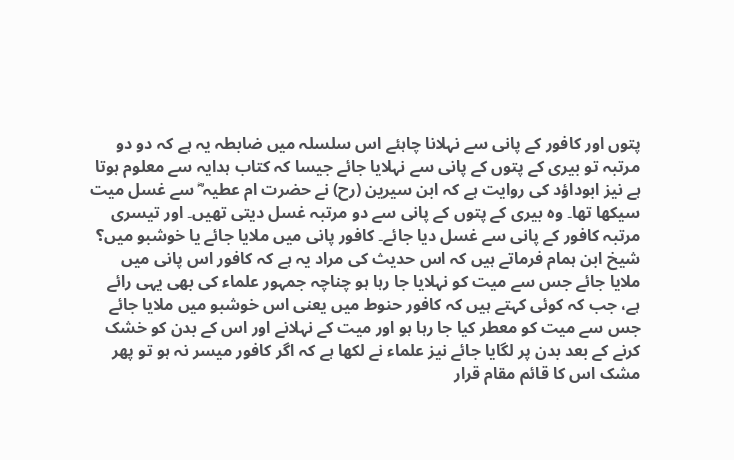پتوں اور کافور کے پانی سے نہلانا چاہئے اس سلسلہ میں ضابطہ یہ ہے کہ دو دو مرتبہ تو بیری کے پتوں کے پانی سے نہلایا جائے جیسا کہ کتاب ہدایہ سے معلوم ہوتا ہے نیز ابوداؤد کی روایت ہے کہ ابن سیرین (رح) نے حضرت ام عطیہ ؓ سے غسل میت سیکھا تھا۔ وہ بیری کے پتوں کے پانی سے دو مرتبہ غسل دیتی تھیں۔ اور تیسری مرتبہ کافور کے پانی سے غسل دیا جائے۔ کافور پانی میں ملایا جائے یا خوشبو میں؟ شیخ ابن ہمام فرماتے ہیں کہ اس حدیث کی مراد یہ ہے کہ کافور اس پانی میں ملایا جائے جس سے میت کو نہلایا جا رہا ہو چناچہ جمہور علماء کی بھی یہی رائے ہے، جب کہ کوئی کہتے ہیں کہ کافور حنوط میں یعنی اس خوشبو میں ملایا جائے جس سے میت کو معطر کیا جا رہا ہو اور میت کے نہلانے اور اس کے بدن کو خشک کرنے کے بعد بدن پر لگایا جائے نیز علماء نے لکھا ہے کہ اگر کافور میسر نہ ہو تو پھر مشک اس کا قائم مقام قرار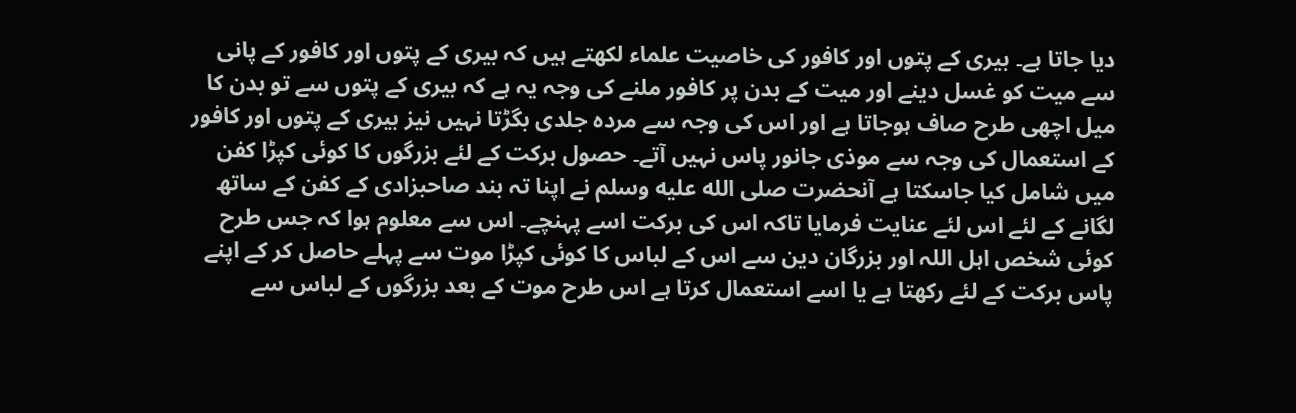دیا جاتا ہے۔ بیری کے پتوں اور کافور کی خاصیت علماء لکھتے ہیں کہ بیری کے پتوں اور کافور کے پانی سے میت کو غسل دینے اور میت کے بدن پر کافور ملنے کی وجہ یہ ہے کہ بیری کے پتوں سے تو بدن کا میل اچھی طرح صاف ہوجاتا ہے اور اس کی وجہ سے مردہ جلدی بگڑتا نہیں نیز بیری کے پتوں اور کافور کے استعمال کی وجہ سے موذی جانور پاس نہیں آتے۔ حصول برکت کے لئے بزرگوں کا کوئی کپڑا کفن میں شامل کیا جاسکتا ہے آنحضرت صلى الله عليه وسلم نے اپنا تہ بند صاحبزادی کے کفن کے ساتھ لگانے کے لئے اس لئے عنایت فرمایا تاکہ اس کی برکت اسے پہنچے۔ اس سے معلوم ہوا کہ جس طرح کوئی شخص اہل اللہ اور بزرگان دین سے اس کے لباس کا کوئی کپڑا موت سے پہلے حاصل کر کے اپنے پاس برکت کے لئے رکھتا ہے یا اسے استعمال کرتا ہے اس طرح موت کے بعد بزرگوں کے لباس سے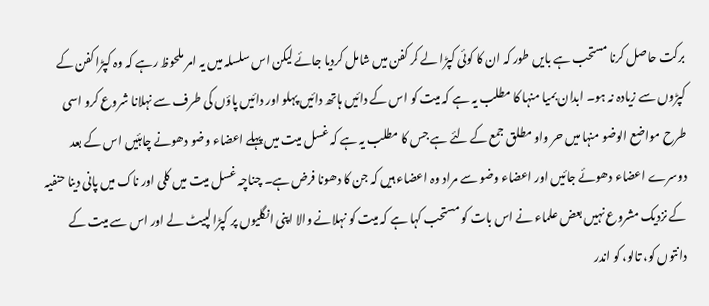برکت حاصل کرنا مستحب ہے بایں طور کہ ان کا کوئی کپڑا لے کر کفن میں شامل کردیا جائے لیکن اس سلسلہ میں یہ امر ملحوظ رہے کہ وہ کپڑا کفن کے کپڑوں سے زیادہ نہ ہو۔ ابدان بمیا منہا کا مطلب یہ ہے کہ میت کو اس کے دائیں ہاتھ دائیں پہلو اور دائیں پاؤں کی طرف سے نہلانا شروع کرو اسی طرح مواضع الوضو منہا میں حر واو مطلق جمع کے لئے ہے جس کا مطلب یہ ہے کہ غسل میت میں پہلے اعضاء وضو دھونے چاہئیں اس کے بعد دوسرے اعضاء دھوئے جائیں اور اعضاء وضو سے مراد وہ اعضاء ہیں کہ جن کا دھونا فرض ہے۔ چناچہ غسل میت میں کلی اور ناک میں پانی دینا حنفیہ کے نزدیک مشروع نہیں بعض علماء نے اس بات کو مستحب کہا ہے کہ میت کو نہلانے والا اپنی انگلیوں پر کپڑا لپیٹ لے اور اس سے میت کے دانتوں کو، تالو، کو اندر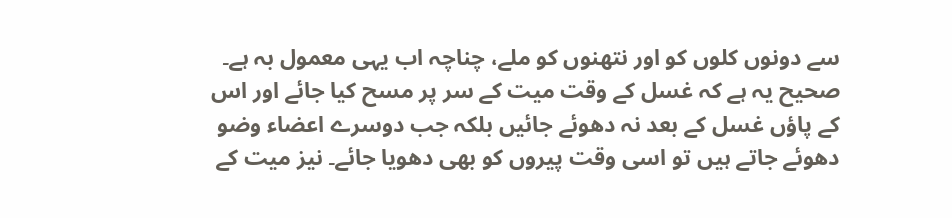سے دونوں کلوں کو اور نتھنوں کو ملے، چناچہ اب یہی معمول بہ ہے۔ صحیح یہ ہے کہ غسل کے وقت میت کے سر پر مسح کیا جائے اور اس کے پاؤں غسل کے بعد نہ دھوئے جائیں بلکہ جب دوسرے اعضاء وضو دھوئے جاتے ہیں تو اسی وقت پیروں کو بھی دھویا جائے۔ نیز میت کے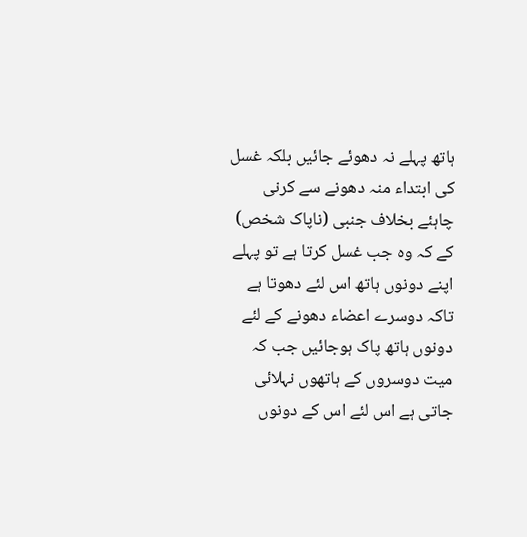ہاتھ پہلے نہ دھوئے جائیں بلکہ غسل کی ابتداء منہ دھونے سے کرنی چاہئے بخلاف جنبی (ناپاک شخص) کے کہ وہ جب غسل کرتا ہے تو پہلے اپنے دونوں ہاتھ اس لئے دھوتا ہے تاکہ دوسرے اعضاء دھونے کے لئے دونوں ہاتھ پاک ہوجائیں جب کہ میت دوسروں کے ہاتھوں نہلائی جاتی ہے اس لئے اس کے دونوں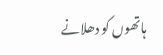ہاتھوں کو دھلانے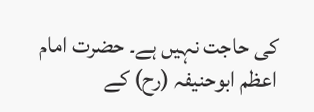کی حاجت نہیں ہے۔ حضرت امام اعظم ابوحنیفہ (رح) کے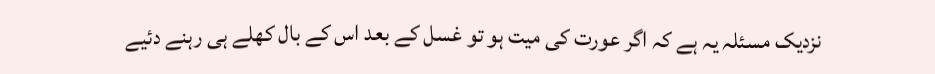نزدیک مسئلہ یہ ہے کہ اگر عورت کی میت ہو تو غسل کے بعد اس کے بال کھلے ہی رہنے دئیے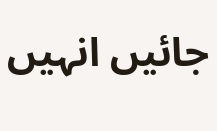جائیں انہیں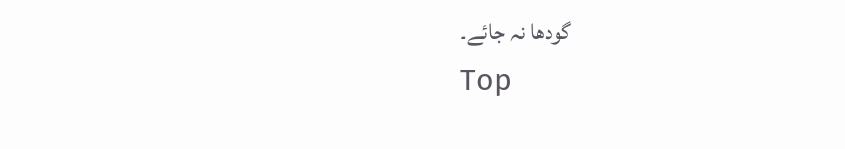گودھا نہ جائے۔
Top